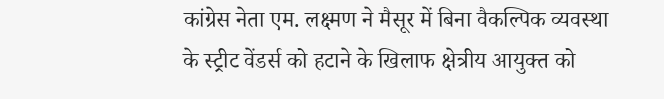कांग्रेस नेता एम. लक्ष्मण ने मैसूर में बिना वैकल्पिक व्यवस्था के स्ट्रीट वेंडर्स को हटाने के खिलाफ क्षेत्रीय आयुक्त को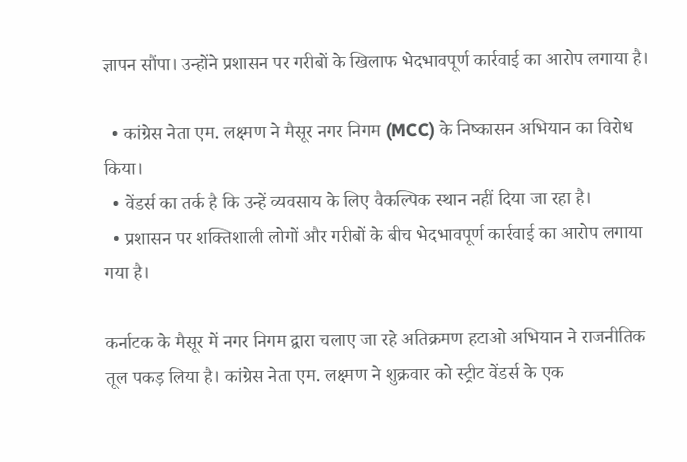ज्ञापन सौंपा। उन्होंने प्रशासन पर गरीबों के खिलाफ भेदभावपूर्ण कार्रवाई का आरोप लगाया है।

  • कांग्रेस नेता एम. लक्ष्मण ने मैसूर नगर निगम (MCC) के निष्कासन अभियान का विरोध किया।
  • वेंडर्स का तर्क है कि उन्हें व्यवसाय के लिए वैकल्पिक स्थान नहीं दिया जा रहा है।
  • प्रशासन पर शक्तिशाली लोगों और गरीबों के बीच भेदभावपूर्ण कार्रवाई का आरोप लगाया गया है।

कर्नाटक के मैसूर में नगर निगम द्वारा चलाए जा रहे अतिक्रमण हटाओ अभियान ने राजनीतिक तूल पकड़ लिया है। कांग्रेस नेता एम. लक्ष्मण ने शुक्रवार को स्ट्रीट वेंडर्स के एक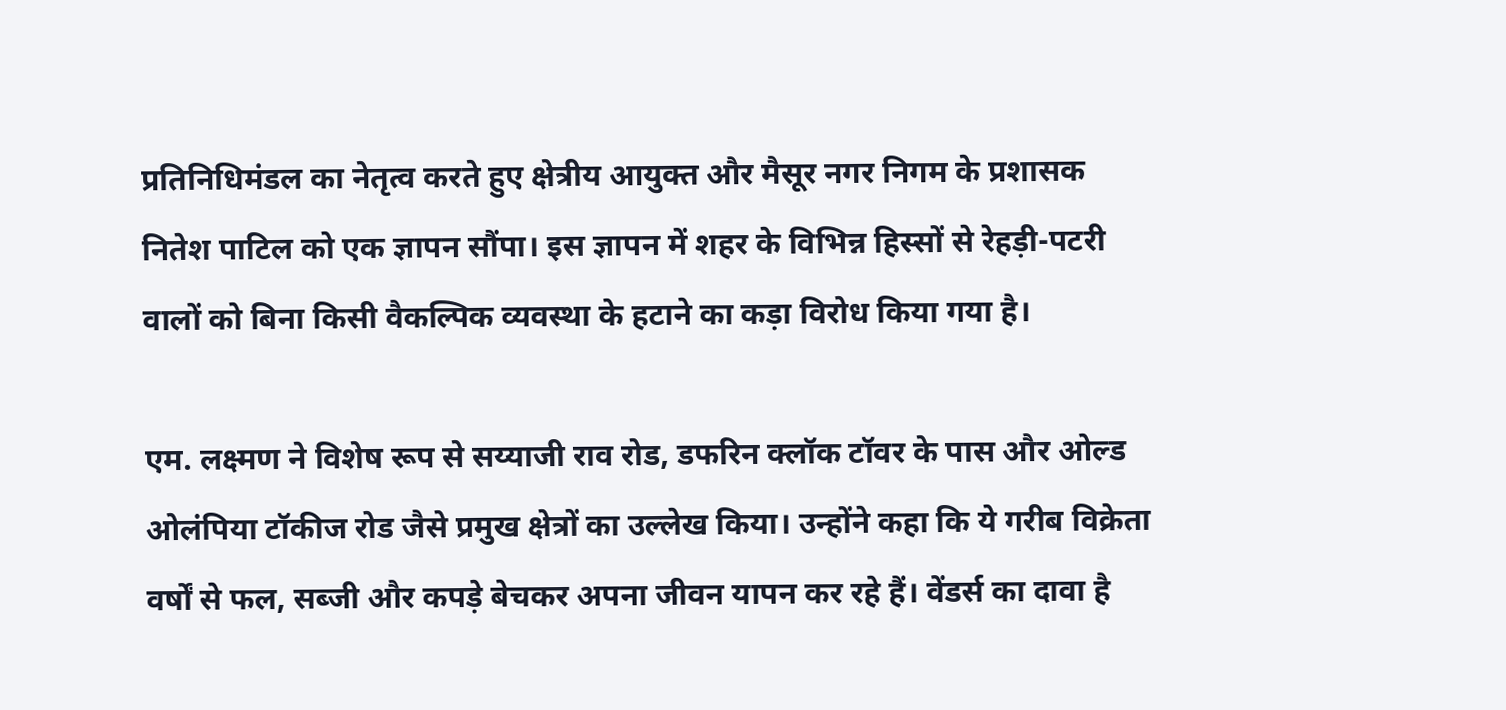प्रतिनिधिमंडल का नेतृत्व करते हुए क्षेत्रीय आयुक्त और मैसूर नगर निगम के प्रशासक नितेश पाटिल को एक ज्ञापन सौंपा। इस ज्ञापन में शहर के विभिन्न हिस्सों से रेहड़ी-पटरी वालों को बिना किसी वैकल्पिक व्यवस्था के हटाने का कड़ा विरोध किया गया है।

एम. लक्ष्मण ने विशेष रूप से सय्याजी राव रोड, डफरिन क्लॉक टॉवर के पास और ओल्ड ओलंपिया टॉकीज रोड जैसे प्रमुख क्षेत्रों का उल्लेख किया। उन्होंने कहा कि ये गरीब विक्रेता वर्षों से फल, सब्जी और कपड़े बेचकर अपना जीवन यापन कर रहे हैं। वेंडर्स का दावा है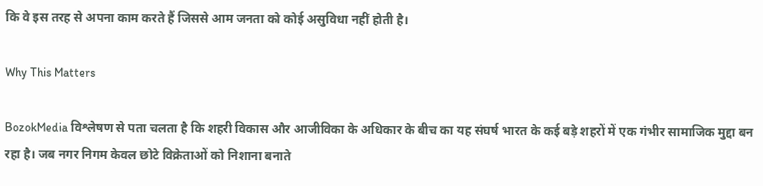कि वे इस तरह से अपना काम करते हैं जिससे आम जनता को कोई असुविधा नहीं होती है।

Why This Matters

BozokMedia विश्लेषण से पता चलता है कि शहरी विकास और आजीविका के अधिकार के बीच का यह संघर्ष भारत के कई बड़े शहरों में एक गंभीर सामाजिक मुद्दा बन रहा है। जब नगर निगम केवल छोटे विक्रेताओं को निशाना बनाते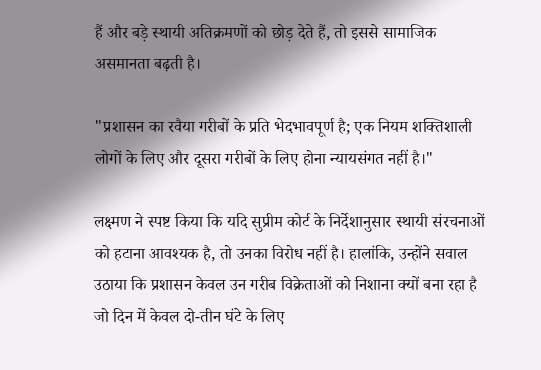हैं और बड़े स्थायी अतिक्रमणों को छोड़ देते हैं, तो इससे सामाजिक असमानता बढ़ती है।

"प्रशासन का रवैया गरीबों के प्रति भेदभावपूर्ण है; एक नियम शक्तिशाली लोगों के लिए और दूसरा गरीबों के लिए होना न्यायसंगत नहीं है।"

लक्ष्मण ने स्पष्ट किया कि यदि सुप्रीम कोर्ट के निर्देशानुसार स्थायी संरचनाओं को हटाना आवश्यक है, तो उनका विरोध नहीं है। हालांकि, उन्होंने सवाल उठाया कि प्रशासन केवल उन गरीब विक्रेताओं को निशाना क्यों बना रहा है जो दिन में केवल दो-तीन घंटे के लिए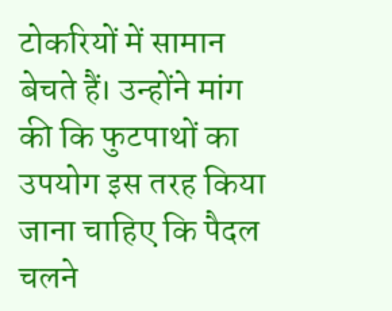टोकरियों में सामान बेचते हैं। उन्होंने मांग की कि फुटपाथों का उपयोग इस तरह किया जाना चाहिए कि पैदल चलने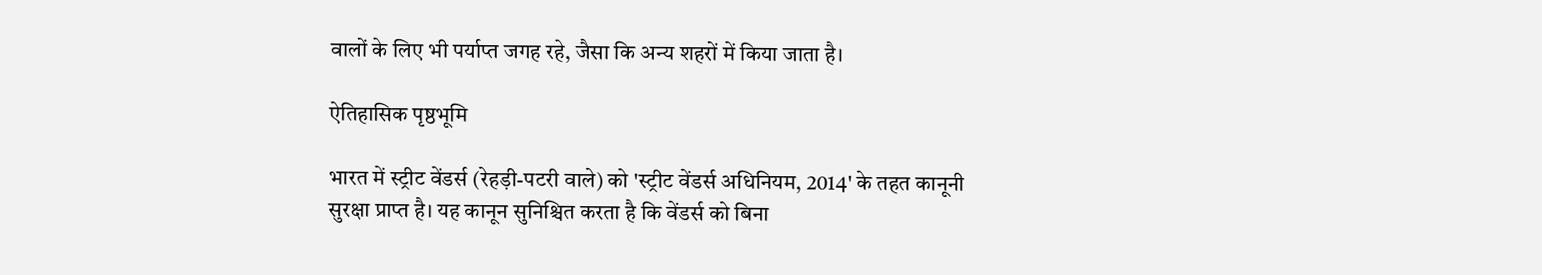वालों के लिए भी पर्याप्त जगह रहे, जैसा कि अन्य शहरों में किया जाता है।

ऐतिहासिक पृष्ठभूमि

भारत में स्ट्रीट वेंडर्स (रेहड़ी-पटरी वाले) को 'स्ट्रीट वेंडर्स अधिनियम, 2014' के तहत कानूनी सुरक्षा प्राप्त है। यह कानून सुनिश्चित करता है कि वेंडर्स को बिना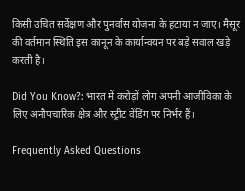किसी उचित सर्वेक्षण और पुनर्वास योजना के हटाया न जाए। मैसूर की वर्तमान स्थिति इस कानून के कार्यान्वयन पर बड़े सवाल खड़े करती है।

Did You Know?: भारत में करोड़ों लोग अपनी आजीविका के लिए अनौपचारिक क्षेत्र और स्ट्रीट वेंडिंग पर निर्भर हैं।

Frequently Asked Questions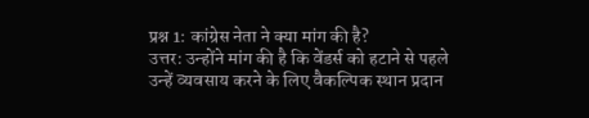प्रश्न 1: कांग्रेस नेता ने क्या मांग की है?
उत्तर: उन्होंने मांग की है कि वेंडर्स को हटाने से पहले उन्हें व्यवसाय करने के लिए वैकल्पिक स्थान प्रदान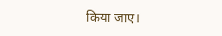किया जाए।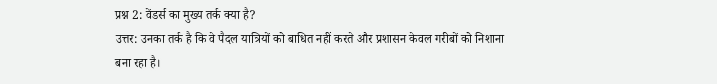प्रश्न 2: वेंडर्स का मुख्य तर्क क्या है?
उत्तर: उनका तर्क है कि वे पैदल यात्रियों को बाधित नहीं करते और प्रशासन केवल गरीबों को निशाना बना रहा है।